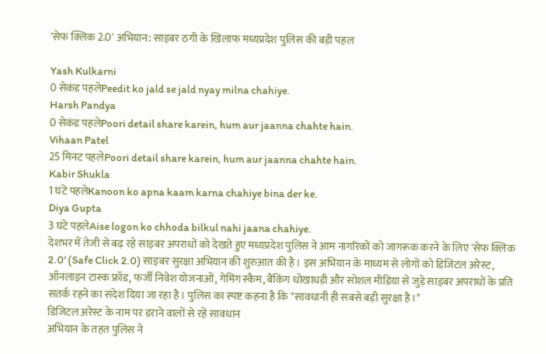'सेफ क्लिक 2.0' अभियान: साइबर ठगी के खिलाफ मध्यप्रदेश पुलिस की बड़ी पहल

Yash Kulkarni
0 सेकंड पहलेPeedit ko jald se jald nyay milna chahiye.
Harsh Pandya
0 सेकंड पहलेPoori detail share karein, hum aur jaanna chahte hain.
Vihaan Patel
25 मिनट पहलेPoori detail share karein, hum aur jaanna chahte hain.
Kabir Shukla
1 घंटे पहलेKanoon ko apna kaam karna chahiye bina der ke.
Diya Gupta
3 घंटे पहलेAise logon ko chhoda bilkul nahi jaana chahiye.
देशभर में तेजी से बढ़ रहे साइबर अपराधों को देखते हुए मध्यप्रदेश पुलिस ने आम नागरिकों को जागरूक करने के लिए 'सेफ क्लिक 2.0' (Safe Click 2.0) साइबर सुरक्षा अभियान की शुरुआत की है। इस अभियान के माध्यम से लोगों को डिजिटल अरेस्ट, ऑनलाइन टास्क फ्रॉड, फर्जी निवेश योजनाओं, गेमिंग स्कैम, बैंकिंग धोखाधड़ी और सोशल मीडिया से जुड़े साइबर अपराधों के प्रति सतर्क रहने का संदेश दिया जा रहा है। पुलिस का स्पष्ट कहना है कि "सावधानी ही सबसे बड़ी सुरक्षा है।"
डिजिटल अरेस्ट के नाम पर डराने वालों से रहें सावधान
अभियान के तहत पुलिस ने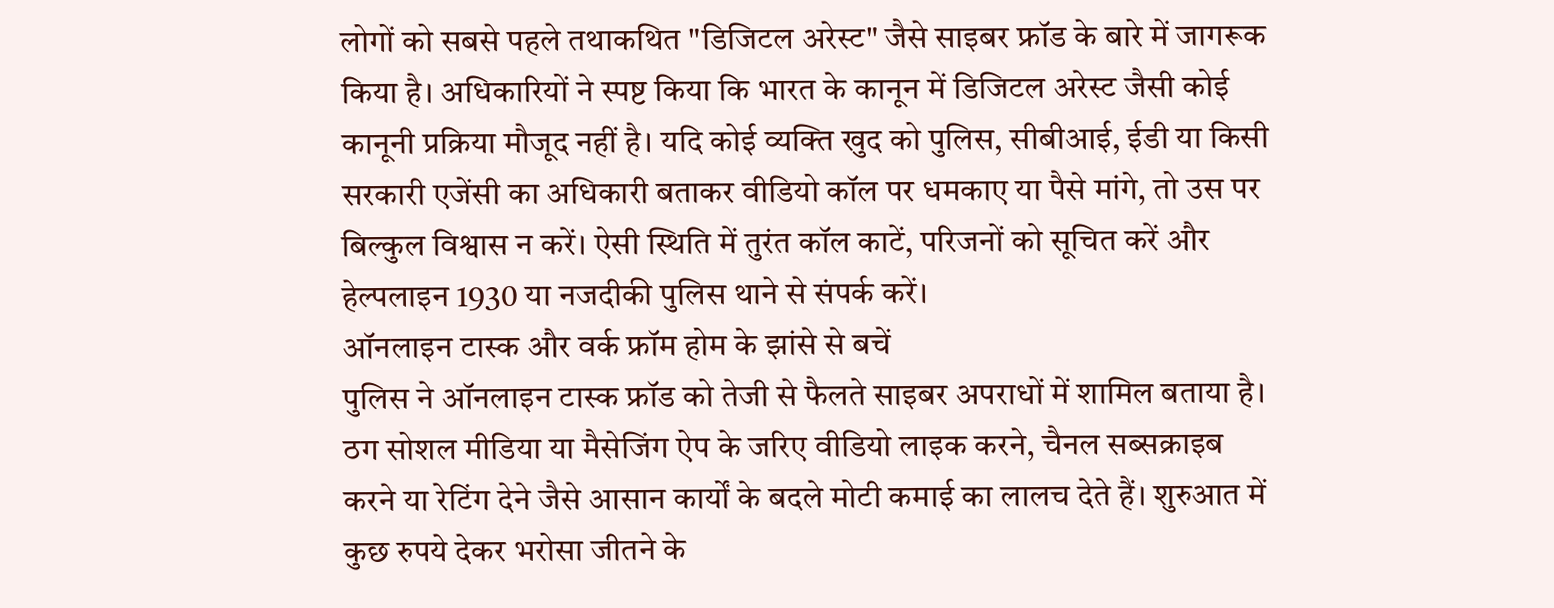लोगों को सबसे पहले तथाकथित "डिजिटल अरेस्ट" जैसे साइबर फ्रॉड के बारे में जागरूक किया है। अधिकारियों ने स्पष्ट किया कि भारत के कानून में डिजिटल अरेस्ट जैसी कोई कानूनी प्रक्रिया मौजूद नहीं है। यदि कोई व्यक्ति खुद को पुलिस, सीबीआई, ईडी या किसी सरकारी एजेंसी का अधिकारी बताकर वीडियो कॉल पर धमकाए या पैसे मांगे, तो उस पर बिल्कुल विश्वास न करें। ऐसी स्थिति में तुरंत कॉल काटें, परिजनों को सूचित करें और हेल्पलाइन 1930 या नजदीकी पुलिस थाने से संपर्क करें।
ऑनलाइन टास्क और वर्क फ्रॉम होम के झांसे से बचें
पुलिस ने ऑनलाइन टास्क फ्रॉड को तेजी से फैलते साइबर अपराधों में शामिल बताया है। ठग सोशल मीडिया या मैसेजिंग ऐप के जरिए वीडियो लाइक करने, चैनल सब्सक्राइब करने या रेटिंग देने जैसे आसान कार्यों के बदले मोटी कमाई का लालच देते हैं। शुरुआत में कुछ रुपये देकर भरोसा जीतने के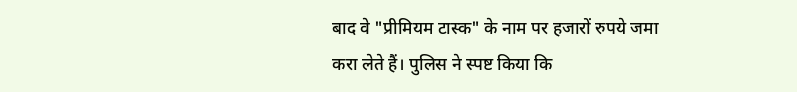बाद वे "प्रीमियम टास्क" के नाम पर हजारों रुपये जमा करा लेते हैं। पुलिस ने स्पष्ट किया कि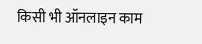किसी भी ऑनलाइन काम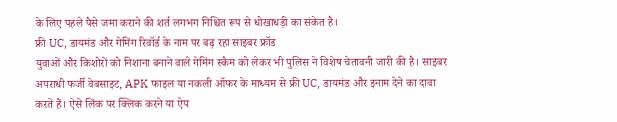के लिए पहले पैसे जमा कराने की शर्त लगभग निश्चित रूप से धोखाधड़ी का संकेत है।
फ्री UC, डायमंड और गेमिंग रिवॉर्ड के नाम पर बढ़ रहा साइबर फ्रॉड
युवाओं और किशोरों को निशाना बनाने वाले गेमिंग स्कैम को लेकर भी पुलिस ने विशेष चेतावनी जारी की है। साइबर अपराधी फर्जी वेबसाइट, APK फाइल या नकली ऑफर के माध्यम से फ्री UC, डायमंड और इनाम देने का दावा करते हैं। ऐसे लिंक पर क्लिक करने या ऐप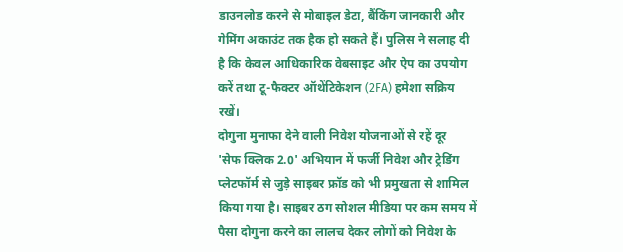डाउनलोड करने से मोबाइल डेटा, बैंकिंग जानकारी और गेमिंग अकाउंट तक हैक हो सकते हैं। पुलिस ने सलाह दी है कि केवल आधिकारिक वेबसाइट और ऐप का उपयोग करें तथा टू-फैक्टर ऑथेंटिकेशन (2FA) हमेशा सक्रिय रखें।
दोगुना मुनाफा देने वाली निवेश योजनाओं से रहें दूर
'सेफ क्लिक 2.0' अभियान में फर्जी निवेश और ट्रेडिंग प्लेटफॉर्म से जुड़े साइबर फ्रॉड को भी प्रमुखता से शामिल किया गया है। साइबर ठग सोशल मीडिया पर कम समय में पैसा दोगुना करने का लालच देकर लोगों को निवेश के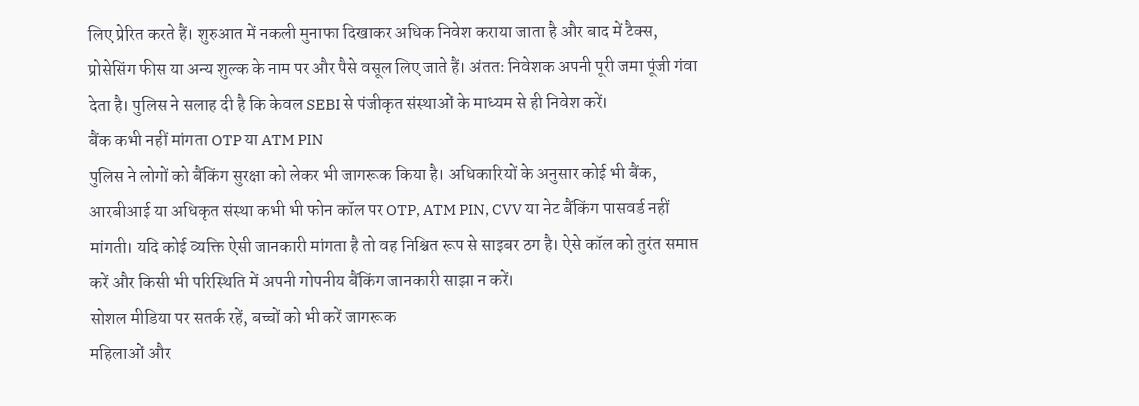लिए प्रेरित करते हैं। शुरुआत में नकली मुनाफा दिखाकर अधिक निवेश कराया जाता है और बाद में टैक्स, प्रोसेसिंग फीस या अन्य शुल्क के नाम पर और पैसे वसूल लिए जाते हैं। अंततः निवेशक अपनी पूरी जमा पूंजी गंवा देता है। पुलिस ने सलाह दी है कि केवल SEBI से पंजीकृत संस्थाओं के माध्यम से ही निवेश करें।
बैंक कभी नहीं मांगता OTP या ATM PIN
पुलिस ने लोगों को बैंकिंग सुरक्षा को लेकर भी जागरूक किया है। अधिकारियों के अनुसार कोई भी बैंक, आरबीआई या अधिकृत संस्था कभी भी फोन कॉल पर OTP, ATM PIN, CVV या नेट बैंकिंग पासवर्ड नहीं मांगती। यदि कोई व्यक्ति ऐसी जानकारी मांगता है तो वह निश्चित रूप से साइबर ठग है। ऐसे कॉल को तुरंत समाप्त करें और किसी भी परिस्थिति में अपनी गोपनीय बैंकिंग जानकारी साझा न करें।
सोशल मीडिया पर सतर्क रहें, बच्चों को भी करें जागरूक
महिलाओं और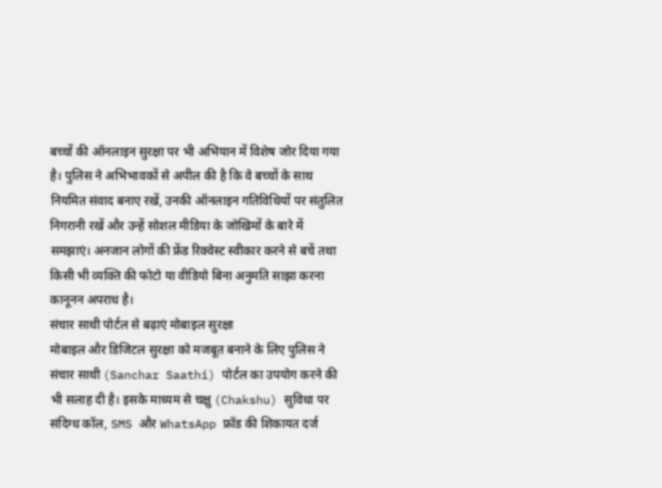बच्चों की ऑनलाइन सुरक्षा पर भी अभियान में विशेष जोर दिया गया है। पुलिस ने अभिभावकों से अपील की है कि वे बच्चों के साथ नियमित संवाद बनाए रखें, उनकी ऑनलाइन गतिविधियों पर संतुलित निगरानी रखें और उन्हें सोशल मीडिया के जोखिमों के बारे में समझाएं। अनजान लोगों की फ्रेंड रिक्वेस्ट स्वीकार करने से बचें तथा किसी भी व्यक्ति की फोटो या वीडियो बिना अनुमति साझा करना कानूनन अपराध है।
संचार साथी पोर्टल से बढ़ाएं मोबाइल सुरक्षा
मोबाइल और डिजिटल सुरक्षा को मजबूत बनाने के लिए पुलिस ने संचार साथी (Sanchar Saathi) पोर्टल का उपयोग करने की भी सलाह दी है। इसके माध्यम से चक्षु (Chakshu) सुविधा पर संदिग्ध कॉल, SMS और WhatsApp फ्रॉड की शिकायत दर्ज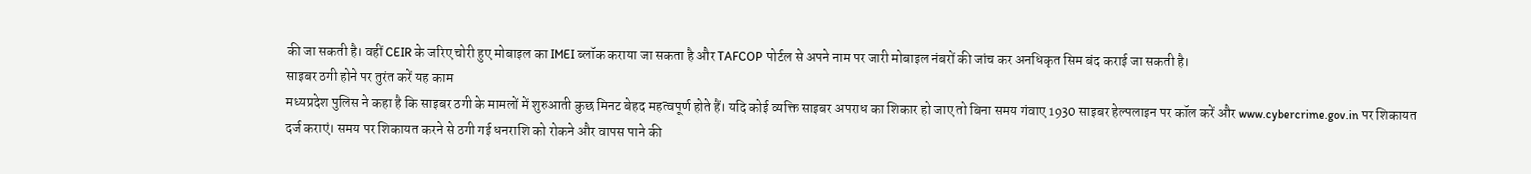की जा सकती है। वहीं CEIR के जरिए चोरी हुए मोबाइल का IMEI ब्लॉक कराया जा सकता है और TAFCOP पोर्टल से अपने नाम पर जारी मोबाइल नंबरों की जांच कर अनधिकृत सिम बंद कराई जा सकती है।
साइबर ठगी होने पर तुरंत करें यह काम
मध्यप्रदेश पुलिस ने कहा है कि साइबर ठगी के मामलों में शुरुआती कुछ मिनट बेहद महत्वपूर्ण होते हैं। यदि कोई व्यक्ति साइबर अपराध का शिकार हो जाए तो बिना समय गंवाए 1930 साइबर हेल्पलाइन पर कॉल करें और www.cybercrime.gov.in पर शिकायत दर्ज कराएं। समय पर शिकायत करने से ठगी गई धनराशि को रोकने और वापस पाने की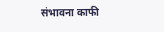संभावना काफी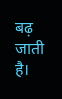बढ़ जाती है।